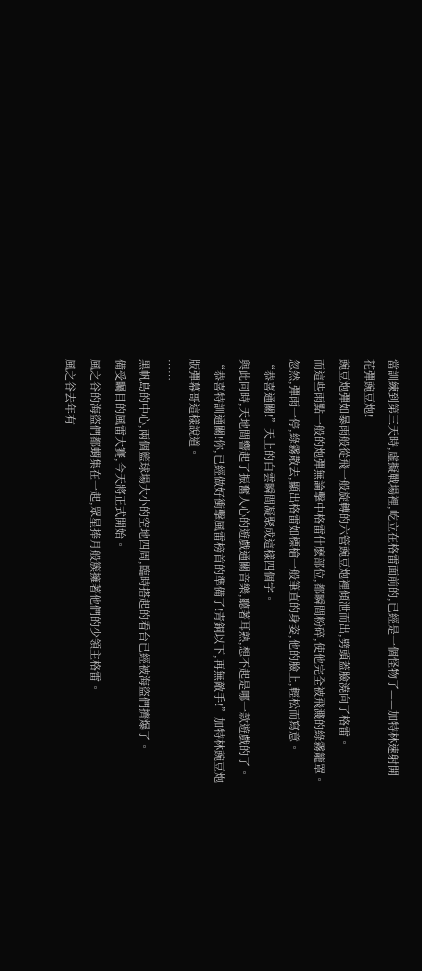當訓練到第三天時,虛擬戰場裡,屹立在格雷面前的,已經是一個怪物了——加特林速射開花彈豌豆炮!
豌豆炮彈如暴雨般從飛一般旋轉的六管豌豆炮裡傾泄而出,劈頭蓋臉澆向了格雷。
而這些雨點一般的炮彈無論擊中格雷什麽部位,都瞬間粉碎,使他完全被飛濺的綠霧籠罩。
忽然,彈雨一停,綠霧散去,顯出格雷如標槍一般筆直的身姿,他的臉上,輕松而寫意。
“恭喜通關!”天上的白雲瞬間凝聚成這樣四個字。
與此同時,天地間響起了振奮人心的遊戲通關音樂,聽著耳熟,想不起是哪一款遊戲的了。
“恭喜特訓通關!你,已經做好衝擊風雷榜首的準備了!青銅以下,再無敵手!”加特林豌豆炮版彈幕哥這樣說道。
……
黑帆島的中心,兩個籃球場大小的空地四周,臨時搭起的看台已經被海盜們擠爆了。
備受矚目的風雷大賽,今天將正式開始。
風之谷的海盜們都蝟集在一起,眾星捧月般簇擁著他們的少領主格雷。
風之谷去年有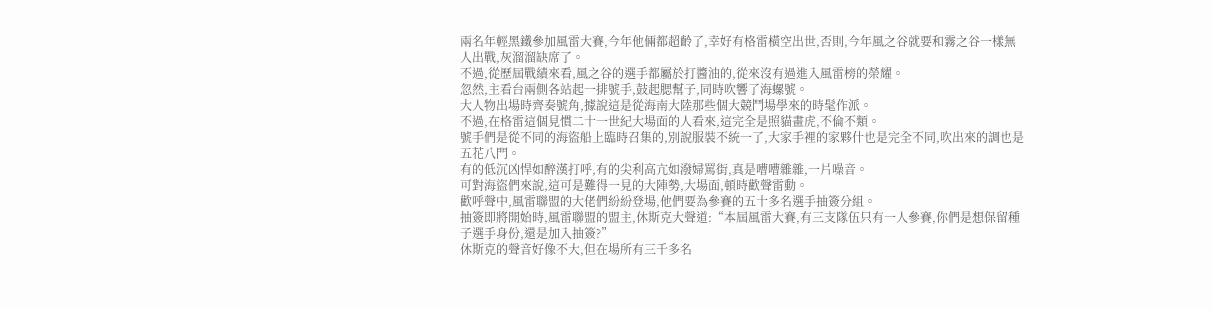兩名年輕黑鐵參加風雷大賽,今年他倆都超齡了,幸好有格雷橫空出世,否則,今年風之谷就要和霧之谷一樣無人出戰,灰溜溜缺席了。
不過,從歷屆戰績來看,風之谷的選手都屬於打醬油的,從來沒有過進入風雷榜的榮耀。
忽然,主看台兩側各站起一排號手,鼓起腮幫子,同時吹響了海螺號。
大人物出場時齊奏號角,據說這是從海南大陸那些個大競鬥場學來的時髦作派。
不過,在格雷這個見慣二十一世紀大場面的人看來,這完全是照貓畫虎,不倫不類。
號手們是從不同的海盜船上臨時召集的,別說服裝不統一了,大家手裡的家夥什也是完全不同,吹出來的調也是五花八門。
有的低沉凶悍如醉漢打呼,有的尖利高亢如潑婦罵街,真是嘈嘈雜雜,一片噪音。
可對海盜們來說,這可是難得一見的大陣勢,大場面,頓時歡聲雷動。
歡呼聲中,風雷聯盟的大佬們紛紛登場,他們要為參賽的五十多名選手抽簽分組。
抽簽即將開始時,風雷聯盟的盟主,休斯克大聲道:“本屆風雷大賽,有三支隊伍只有一人參賽,你們是想保留種子選手身份,還是加入抽簽?”
休斯克的聲音好像不大,但在場所有三千多名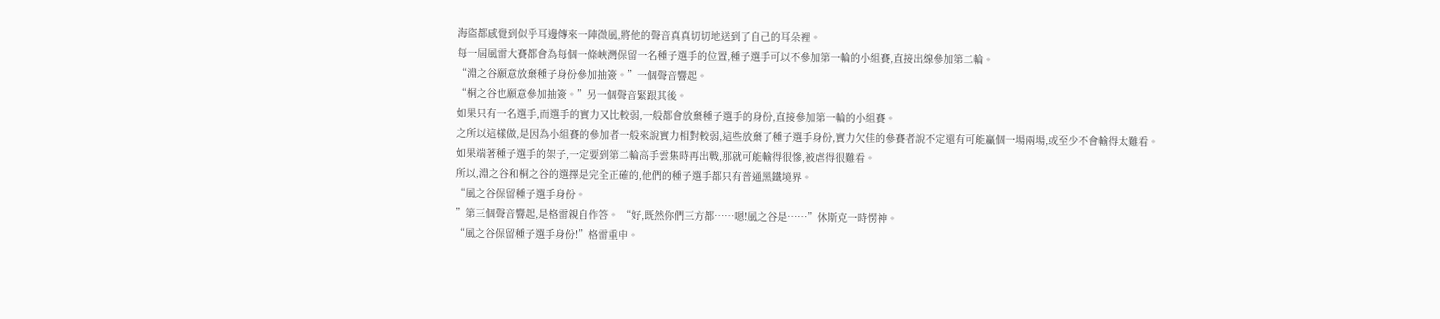海盜都感覺到似乎耳邊傳來一陣微風,將他的聲音真真切切地送到了自己的耳朵裡。
每一屆風雷大賽都會為每個一條峽灣保留一名種子選手的位置,種子選手可以不參加第一輪的小組賽,直接出線參加第二輪。
“淵之谷願意放棄種子身份參加抽簽。”一個聲音響起。
“桐之谷也願意參加抽簽。”另一個聲音緊跟其後。
如果只有一名選手,而選手的實力又比較弱,一般都會放棄種子選手的身份,直接參加第一輪的小組賽。
之所以這樣做,是因為小組賽的參加者一般來說實力相對較弱,這些放棄了種子選手身份,實力欠佳的參賽者說不定還有可能贏個一場兩場,或至少不會輸得太難看。
如果端著種子選手的架子,一定要到第二輪高手雲集時再出戰,那就可能輸得很慘,被虐得很難看。
所以,淵之谷和桐之谷的選擇是完全正確的,他們的種子選手都只有普通黑鐵境界。
“風之谷保留種子選手身份。
”第三個聲音響起,是格雷親自作答。 “好,既然你們三方都……嗯!風之谷是……”休斯克一時愣神。
“風之谷保留種子選手身份!”格雷重申。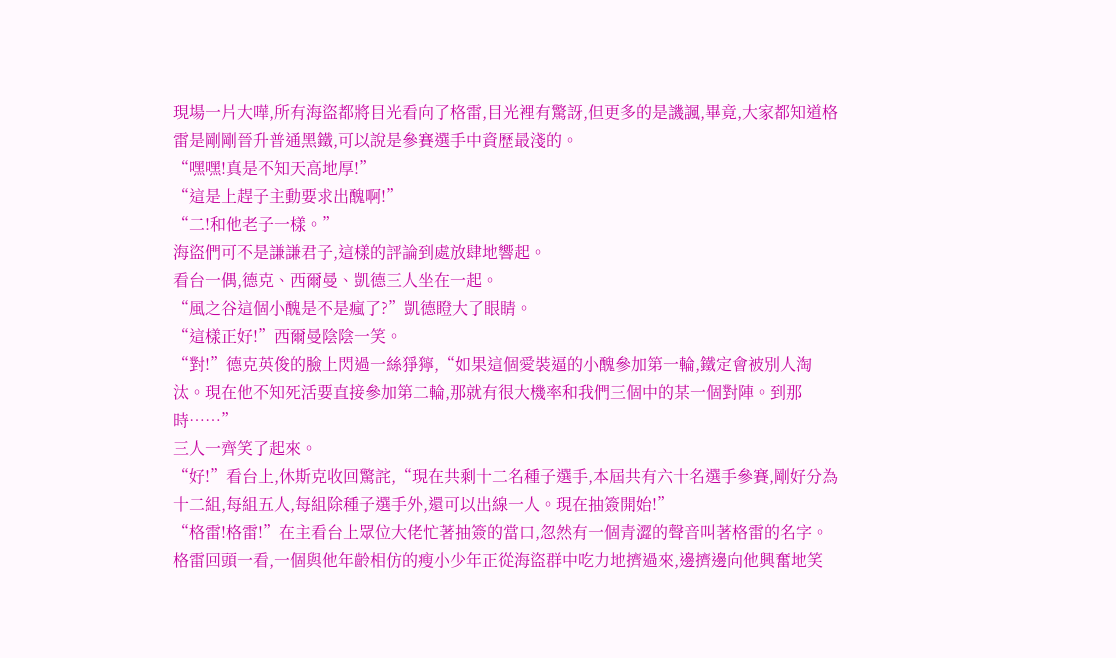現場一片大嘩,所有海盜都將目光看向了格雷,目光裡有驚訝,但更多的是譏諷,畢竟,大家都知道格雷是剛剛晉升普通黑鐵,可以說是參賽選手中資歷最淺的。
“嘿嘿!真是不知天高地厚!”
“這是上趕子主動要求出醜啊!”
“二!和他老子一樣。”
海盜們可不是謙謙君子,這樣的評論到處放肆地響起。
看台一偶,德克、西爾曼、凱德三人坐在一起。
“風之谷這個小醜是不是瘋了?”凱德瞪大了眼睛。
“這樣正好!”西爾曼陰陰一笑。
“對!”德克英俊的臉上閃過一絲猙獰,“如果這個愛裝逼的小醜參加第一輪,鐵定會被別人淘汰。現在他不知死活要直接參加第二輪,那就有很大機率和我們三個中的某一個對陣。到那時……”
三人一齊笑了起來。
“好!”看台上,休斯克收回驚詫,“現在共剩十二名種子選手,本屆共有六十名選手參賽,剛好分為十二組,每組五人,每組除種子選手外,還可以出線一人。現在抽簽開始!”
“格雷!格雷!”在主看台上眾位大佬忙著抽簽的當口,忽然有一個青澀的聲音叫著格雷的名字。
格雷回頭一看,一個與他年齡相仿的瘦小少年正從海盜群中吃力地擠過來,邊擠邊向他興奮地笑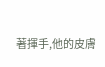著揮手,他的皮膚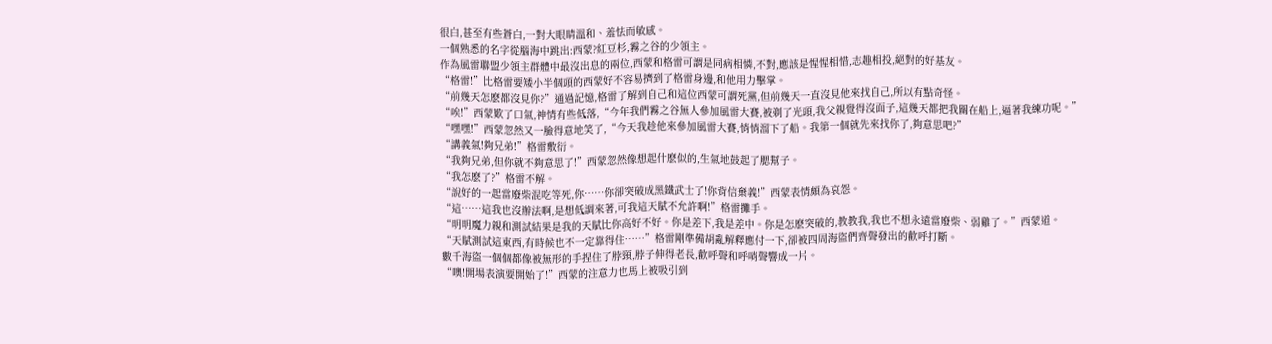很白,甚至有些蒼白,一對大眼睛溫和、羞怯而敏感。
一個熟悉的名字從腦海中跳出:西蒙?紅豆杉,霧之谷的少領主。
作為風雷聯盟少領主群體中最沒出息的兩位,西蒙和格雷可謂是同病相憐,不對,應該是惺惺相惜,志趣相投,絕對的好基友。
“格雷!”比格雷要矮小半個頭的西蒙好不容易擠到了格雷身邊,和他用力擊掌。
“前幾天怎麽都沒見你?”通過記憶,格雷了解到自己和這位西蒙可謂死黨,但前幾天一直沒見他來找自己,所以有點奇怪。
“唉!”西蒙歎了口氣,神情有些低落,“今年我們霧之谷無人參加風雷大賽,被剃了光頭,我父親覺得沒面子,這幾天都把我關在船上,逼著我練功呢。”
“嘿嘿!”西蒙忽然又一臉得意地笑了,“今天我趁他來參加風雷大賽,悄悄溜下了船。我第一個就先來找你了,夠意思吧?”
“講義氣!夠兄弟!”格雷敷衍。
“我夠兄弟,但你就不夠意思了!”西蒙忽然像想起什麽似的,生氣地鼓起了腮幫子。
“我怎麽了?”格雷不解。
“說好的一起當廢柴混吃等死,你……你卻突破成黑鐵武士了!你背信棄義!”西蒙表情頗為哀怨。
“這……這我也沒辦法啊,是想低調來著,可我這天賦不允許啊!”格雷攤手。
“明明魔力親和測試結果是我的天賦比你高好不好。你是差下,我是差中。你是怎麽突破的,教教我,我也不想永遠當廢柴、弱雞了。”西蒙道。
“天賦測試這東西,有時候也不一定靠得住……”格雷剛準備胡亂解釋應付一下,卻被四周海盜們齊聲發出的歡呼打斷。
數千海盜一個個都像被無形的手捏住了脖頸,脖子伸得老長,歡呼聲和呼哨聲響成一片。
“噢!開場表演要開始了!”西蒙的注意力也馬上被吸引到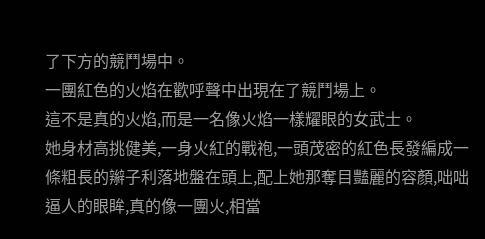了下方的競鬥場中。
一團紅色的火焰在歡呼聲中出現在了競鬥場上。
這不是真的火焰,而是一名像火焰一樣耀眼的女武士。
她身材高挑健美,一身火紅的戰袍,一頭茂密的紅色長發編成一條粗長的辮子利落地盤在頭上,配上她那奪目豔麗的容顏,咄咄逼人的眼眸,真的像一團火,相當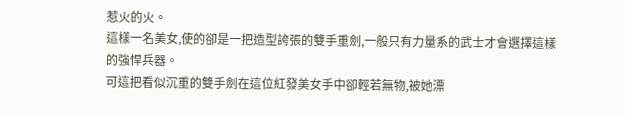惹火的火。
這樣一名美女,使的卻是一把造型誇張的雙手重劍,一般只有力量系的武士才會選擇這樣的強悍兵器。
可這把看似沉重的雙手劍在這位紅發美女手中卻輕若無物,被她漂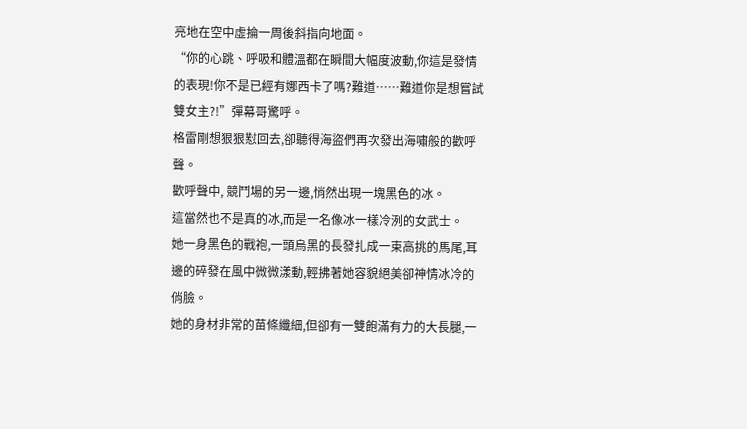亮地在空中虛掄一周後斜指向地面。
“你的心跳、呼吸和體溫都在瞬間大幅度波動,你這是發情的表現!你不是已經有娜西卡了嗎?難道……難道你是想嘗試雙女主?!”彈幕哥驚呼。
格雷剛想狠狠懟回去,卻聽得海盜們再次發出海嘯般的歡呼聲。
歡呼聲中, 競鬥場的另一邊,悄然出現一塊黑色的冰。
這當然也不是真的冰,而是一名像冰一樣冷洌的女武士。
她一身黑色的戰袍,一頭烏黑的長發扎成一束高挑的馬尾,耳邊的碎發在風中微微漾動,輕拂著她容貌絕美卻神情冰冷的俏臉。
她的身材非常的苗條纖細,但卻有一雙飽滿有力的大長腿,一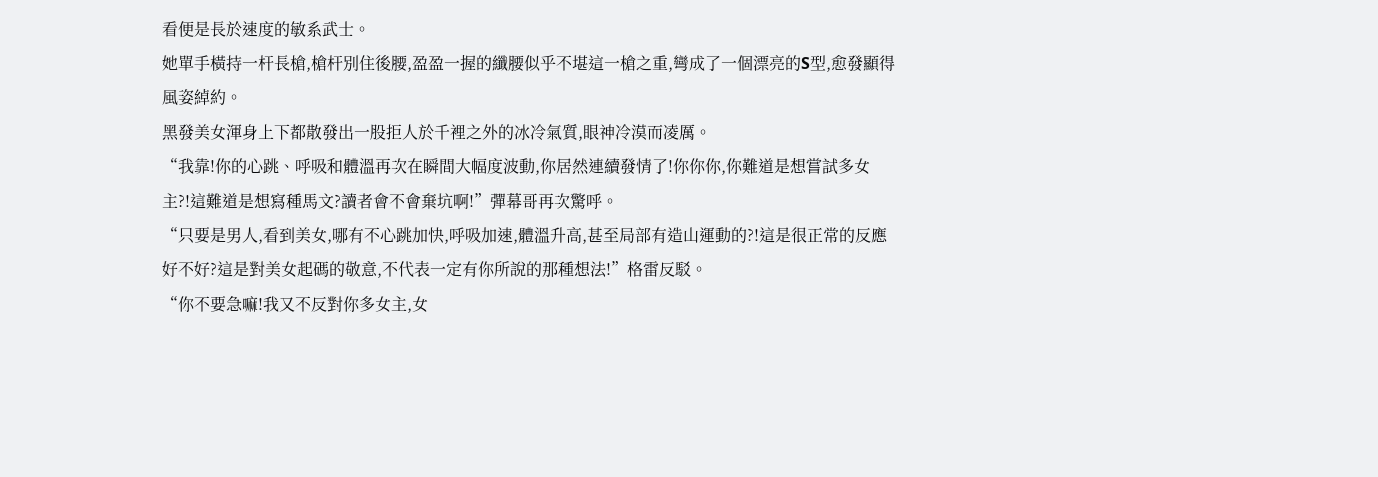看便是長於速度的敏系武士。
她單手橫持一杆長槍,槍杆別住後腰,盈盈一握的纖腰似乎不堪這一槍之重,彎成了一個漂亮的S型,愈發顯得風姿綽約。
黑發美女渾身上下都散發出一股拒人於千裡之外的冰冷氣質,眼神冷漠而凌厲。
“我靠!你的心跳、呼吸和體溫再次在瞬間大幅度波動,你居然連續發情了!你你你,你難道是想嘗試多女主?!這難道是想寫種馬文?讀者會不會棄坑啊!”彈幕哥再次驚呼。
“只要是男人,看到美女,哪有不心跳加快,呼吸加速,體溫升高,甚至局部有造山運動的?!這是很正常的反應好不好?這是對美女起碼的敬意,不代表一定有你所說的那種想法!”格雷反駁。
“你不要急嘛!我又不反對你多女主,女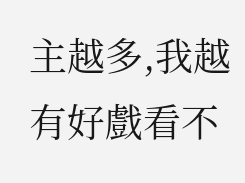主越多,我越有好戲看不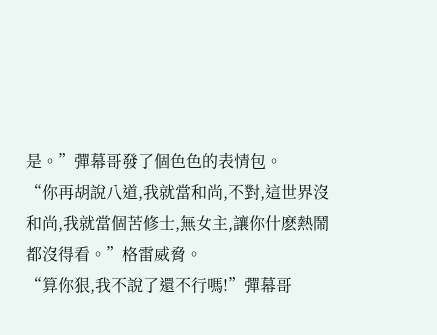是。”彈幕哥發了個色色的表情包。
“你再胡說八道,我就當和尚,不對,這世界沒和尚,我就當個苦修士,無女主,讓你什麽熱鬧都沒得看。”格雷威脅。
“算你狠,我不說了還不行嗎!”彈幕哥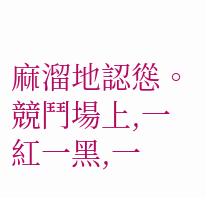麻溜地認慫。
競鬥場上,一紅一黑,一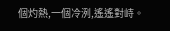個灼熱,一個冷洌,遙遙對峙。